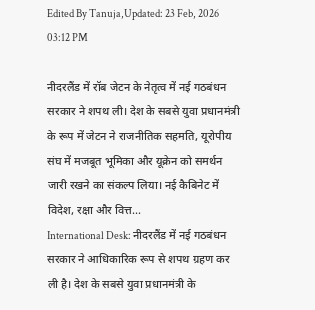Edited By Tanuja,Updated: 23 Feb, 2026 03:12 PM

नीदरलैंड में रॉब जेटन के नेतृत्व में नई गठबंधन सरकार ने शपथ ली। देश के सबसे युवा प्रधानमंत्री के रूप में जेटन ने राजनीतिक सहमति, यूरोपीय संघ में मजबूत भूमिका और यूक्रेन को समर्थन जारी रखने का संकल्प लिया। नई कैबिनेट में विदेश, रक्षा और वित्त...
International Desk: नीदरलैंड में नई गठबंधन सरकार ने आधिकारिक रूप से शपथ ग्रहण कर ली है। देश के सबसे युवा प्रधानमंत्री के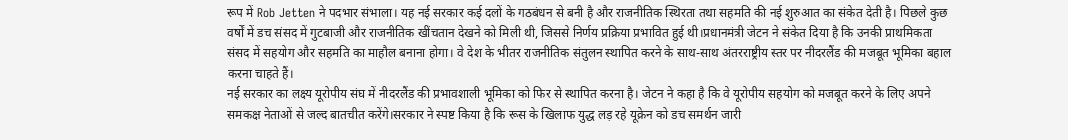रूप में Rob Jetten ने पदभार संभाला। यह नई सरकार कई दलों के गठबंधन से बनी है और राजनीतिक स्थिरता तथा सहमति की नई शुरुआत का संकेत देती है। पिछले कुछ वर्षों में डच संसद में गुटबाजी और राजनीतिक खींचतान देखने को मिली थी, जिससे निर्णय प्रक्रिया प्रभावित हुई थी।प्रधानमंत्री जेटन ने संकेत दिया है कि उनकी प्राथमिकता संसद में सहयोग और सहमति का माहौल बनाना होगा। वे देश के भीतर राजनीतिक संतुलन स्थापित करने के साथ-साथ अंतरराष्ट्रीय स्तर पर नीदरलैंड की मजबूत भूमिका बहाल करना चाहते हैं।
नई सरकार का लक्ष्य यूरोपीय संघ में नीदरलैंड की प्रभावशाली भूमिका को फिर से स्थापित करना है। जेटन ने कहा है कि वे यूरोपीय सहयोग को मजबूत करने के लिए अपने समकक्ष नेताओं से जल्द बातचीत करेंगे।सरकार ने स्पष्ट किया है कि रूस के खिलाफ युद्ध लड़ रहे यूक्रेन को डच समर्थन जारी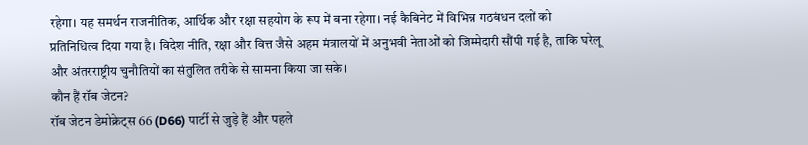रहेगा। यह समर्थन राजनीतिक, आर्थिक और रक्षा सहयोग के रूप में बना रहेगा। नई कैबिनेट में विभिन्न गठबंधन दलों को प्रतिनिधित्व दिया गया है। विदेश नीति, रक्षा और वित्त जैसे अहम मंत्रालयों में अनुभवी नेताओं को जिम्मेदारी सौंपी गई है, ताकि घरेलू और अंतरराष्ट्रीय चुनौतियों का संतुलित तरीके से सामना किया जा सके।
कौन हैं रॉब जेटन?
रॉब जेटन डेमोक्रेट्स 66 (D66) पार्टी से जुड़े हैं और पहले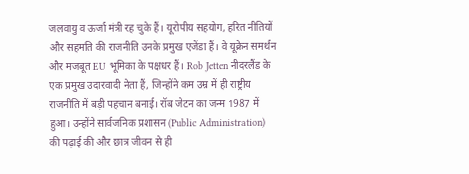जलवायु व ऊर्जा मंत्री रह चुके हैं। यूरोपीय सहयोग, हरित नीतियों और सहमति की राजनीति उनके प्रमुख एजेंडा हैं। वे यूक्रेन समर्थन और मजबूत EU भूमिका के पक्षधर हैं। Rob Jetten नीदरलैंड के एक प्रमुख उदारवादी नेता हैं, जिन्होंने कम उम्र में ही राष्ट्रीय राजनीति में बड़ी पहचान बनाई। रॉब जेटन का जन्म 1987 में हुआ। उन्होंने सार्वजनिक प्रशासन (Public Administration) की पढ़ाई की और छात्र जीवन से ही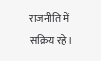राजनीति में सक्रिय रहे।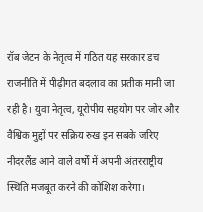रॉब जेटन के नेतृत्व में गठित यह सरकार डच राजनीति में पीढ़ीगत बदलाव का प्रतीक मानी जा रही है। युवा नेतृत्व, यूरोपीय सहयोग पर जोर और वैश्विक मुद्दों पर सक्रिय रुख इन सबके जरिए नीदरलैंड आने वाले वर्षों में अपनी अंतरराष्ट्रीय स्थिति मजबूत करने की कोशिश करेगा।